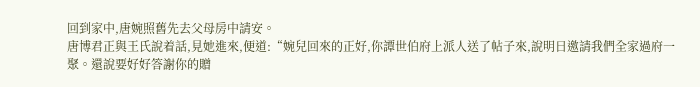回到家中,唐婉照舊先去父母房中請安。
唐博君正與王氏說着話,見她進來,便道:“婉兒回來的正好,你譚世伯府上派人送了帖子來,說明日邀請我們全家過府一聚。還說要好好答謝你的贈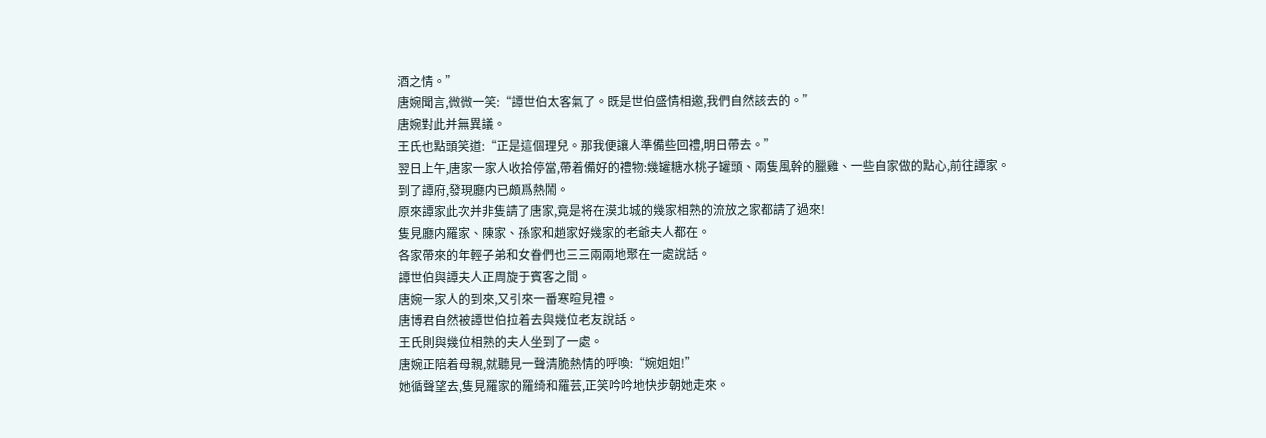酒之情。”
唐婉聞言,微微一笑:“譚世伯太客氣了。既是世伯盛情相邀,我們自然該去的。”
唐婉對此并無異議。
王氏也點頭笑道:“正是這個理兒。那我便讓人準備些回禮,明日帶去。”
翌日上午,唐家一家人收拾停當,帶着備好的禮物:幾罐糖水桃子罐頭、兩隻風幹的臘雞、一些自家做的點心,前往譚家。
到了譚府,發現廳内已頗爲熱鬧。
原來譚家此次并非隻請了唐家,竟是将在漠北城的幾家相熟的流放之家都請了過來!
隻見廳内羅家、陳家、孫家和趙家好幾家的老爺夫人都在。
各家帶來的年輕子弟和女眷們也三三兩兩地聚在一處說話。
譚世伯與譚夫人正周旋于賓客之間。
唐婉一家人的到來,又引來一番寒暄見禮。
唐博君自然被譚世伯拉着去與幾位老友說話。
王氏則與幾位相熟的夫人坐到了一處。
唐婉正陪着母親,就聽見一聲清脆熱情的呼喚:“婉姐姐!”
她循聲望去,隻見羅家的羅绮和羅芸,正笑吟吟地快步朝她走來。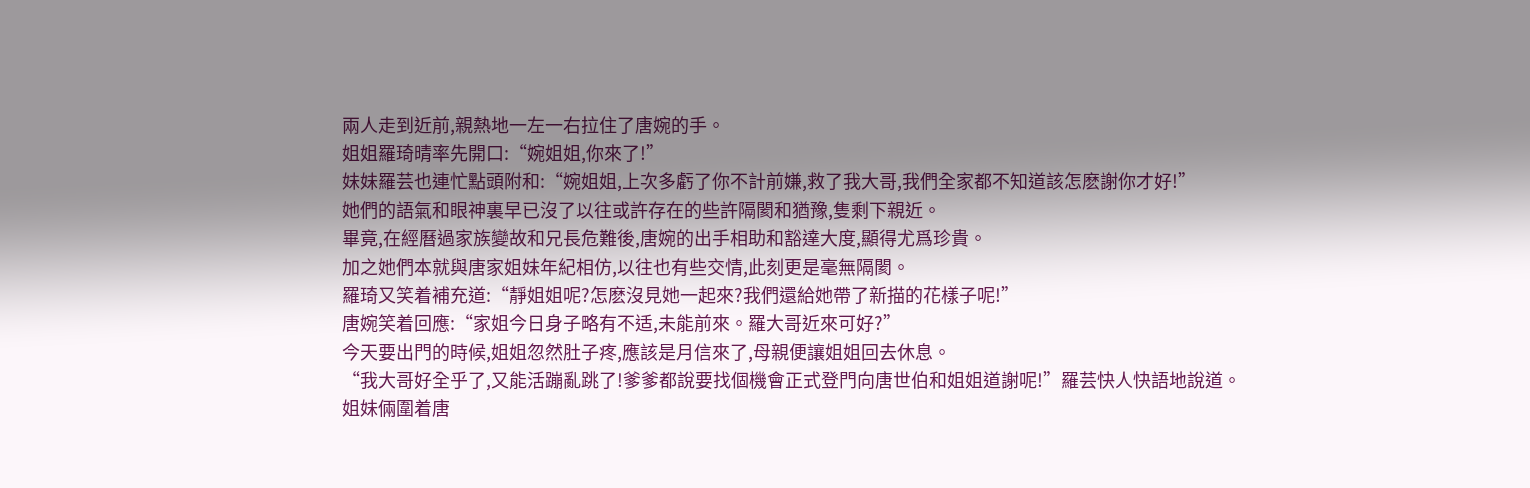兩人走到近前,親熱地一左一右拉住了唐婉的手。
姐姐羅琦晴率先開口:“婉姐姐,你來了!”
妹妹羅芸也連忙點頭附和:“婉姐姐,上次多虧了你不計前嫌,救了我大哥,我們全家都不知道該怎麽謝你才好!”
她們的語氣和眼神裏早已沒了以往或許存在的些許隔閡和猶豫,隻剩下親近。
畢竟,在經曆過家族變故和兄長危難後,唐婉的出手相助和豁達大度,顯得尤爲珍貴。
加之她們本就與唐家姐妹年紀相仿,以往也有些交情,此刻更是毫無隔閡。
羅琦又笑着補充道:“靜姐姐呢?怎麽沒見她一起來?我們還給她帶了新描的花樣子呢!”
唐婉笑着回應:“家姐今日身子略有不适,未能前來。羅大哥近來可好?”
今天要出門的時候,姐姐忽然肚子疼,應該是月信來了,母親便讓姐姐回去休息。
“我大哥好全乎了,又能活蹦亂跳了!爹爹都說要找個機會正式登門向唐世伯和姐姐道謝呢!”羅芸快人快語地說道。
姐妹倆圍着唐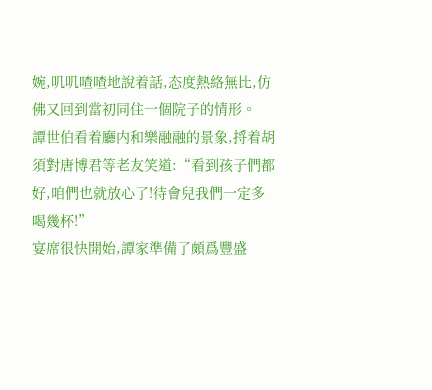婉,叽叽喳喳地說着話,态度熱絡無比,仿佛又回到當初同住一個院子的情形。
譚世伯看着廳内和樂融融的景象,捋着胡須對唐博君等老友笑道:“看到孩子們都好,咱們也就放心了!待會兒我們一定多喝幾杯!”
宴席很快開始,譚家準備了頗爲豐盛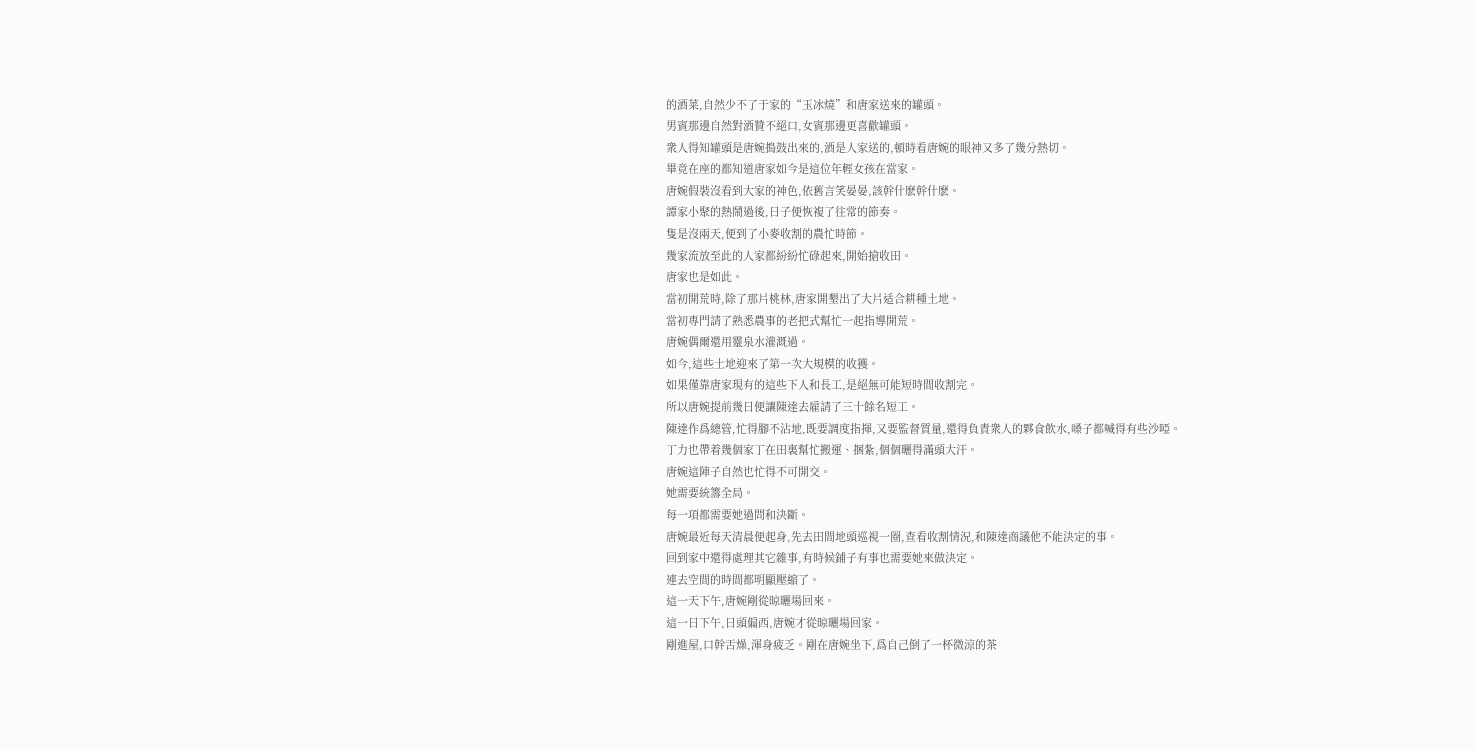的酒菜,自然少不了于家的“玉冰燒”和唐家送來的罐頭。
男賓那邊自然對酒贊不絕口,女賓那邊更喜歡罐頭。
衆人得知罐頭是唐婉搗鼓出來的,酒是人家送的,頓時看唐婉的眼神又多了幾分熱切。
畢竟在座的都知道唐家如今是這位年輕女孩在當家。
唐婉假裝沒看到大家的神色,依舊言笑晏晏,該幹什麽幹什麽。
譚家小聚的熱鬧過後,日子便恢複了往常的節奏。
隻是沒兩天,便到了小麥收割的農忙時節。
幾家流放至此的人家都紛紛忙碌起來,開始搶收田。
唐家也是如此。
當初開荒時,除了那片桃林,唐家開墾出了大片适合耕種土地。
當初專門請了熟悉農事的老把式幫忙一起指導開荒。
唐婉偶爾還用靈泉水灌溉過。
如今,這些土地迎來了第一次大規模的收獲。
如果僅靠唐家現有的這些下人和長工,是絕無可能短時間收割完。
所以唐婉提前幾日便讓陳達去雇請了三十餘名短工。
陳達作爲總管,忙得腳不沾地,既要調度指揮,又要監督質量,還得負責衆人的夥食飲水,嗓子都喊得有些沙啞。
丁力也帶着幾個家丁在田裏幫忙搬運、捆紮,個個曬得滿頭大汗。
唐婉這陣子自然也忙得不可開交。
她需要統籌全局。
每一項都需要她過問和決斷。
唐婉最近每天清晨便起身,先去田間地頭巡視一圈,查看收割情況,和陳達商議他不能決定的事。
回到家中還得處理其它雜事,有時候鋪子有事也需要她來做決定。
連去空間的時間都明顯壓縮了。
這一天下午,唐婉剛從晾曬場回來。
這一日下午,日頭偏西,唐婉才從晾曬場回家。
剛進屋,口幹舌燥,渾身疲乏。剛在唐婉坐下,爲自己倒了一杯微涼的茶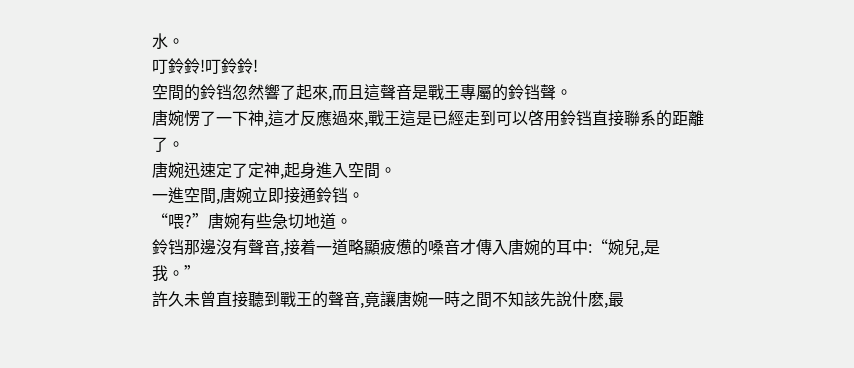水。
叮鈴鈴!叮鈴鈴!
空間的鈴铛忽然響了起來,而且這聲音是戰王專屬的鈴铛聲。
唐婉愣了一下神,這才反應過來,戰王這是已經走到可以啓用鈴铛直接聯系的距離了。
唐婉迅速定了定神,起身進入空間。
一進空間,唐婉立即接通鈴铛。
“喂?”唐婉有些急切地道。
鈴铛那邊沒有聲音,接着一道略顯疲憊的嗓音才傳入唐婉的耳中:“婉兒,是我。”
許久未曾直接聽到戰王的聲音,竟讓唐婉一時之間不知該先說什麽,最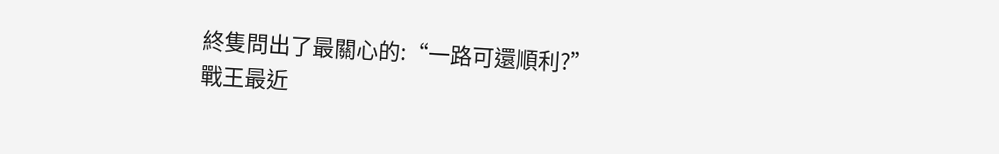終隻問出了最關心的:“一路可還順利?”
戰王最近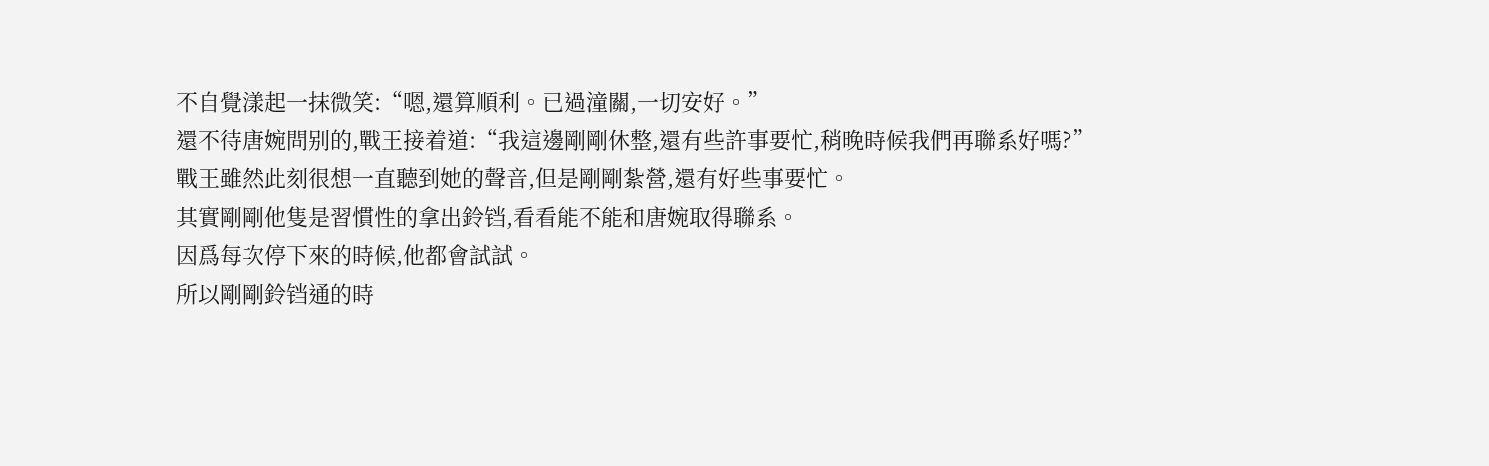不自覺漾起一抹微笑:“嗯,還算順利。已過潼關,一切安好。”
還不待唐婉問别的,戰王接着道:“我這邊剛剛休整,還有些許事要忙,稍晚時候我們再聯系好嗎?”
戰王雖然此刻很想一直聽到她的聲音,但是剛剛紮營,還有好些事要忙。
其實剛剛他隻是習慣性的拿出鈴铛,看看能不能和唐婉取得聯系。
因爲每次停下來的時候,他都會試試。
所以剛剛鈴铛通的時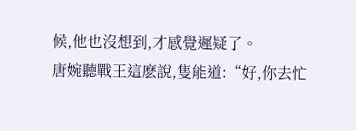候,他也沒想到,才感覺遲疑了。
唐婉聽戰王這麽說,隻能道:“好,你去忙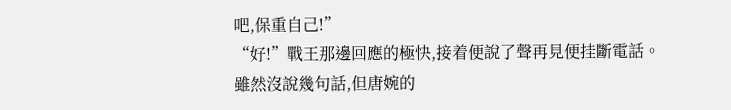吧,保重自己!”
“好!”戰王那邊回應的極快,接着便說了聲再見便挂斷電話。
雖然沒說幾句話,但唐婉的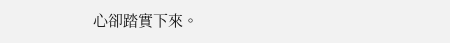心卻踏實下來。